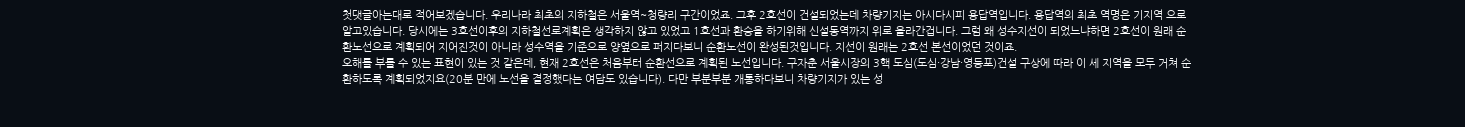첫댓글아는대로 적어보겠습니다. 우리나라 최초의 지하철은 서울역~청량리 구간이었죠. 그후 2호선이 건설되었는데 차량기지는 아시다시피 용답역입니다. 용답역의 최초 역명은 기지역 으로 알고있습니다. 당시에는 3호선이후의 지하철선로계획은 생각하지 않고 있었고 1호선과 환승을 하기위해 신설동역까지 위로 올라간겁니다. 그럼 왜 성수지선이 되었느냐하면 2호선이 원래 순환노선으로 계획되어 지어진것이 아니라 성수역을 기준으로 양옆으로 퍼지다보니 순환노선이 완성된것입니다. 지선이 원래는 2호선 본선이었던 것이죠.
오해를 부를 수 있는 표현이 있는 것 같은데, 현재 2호선은 처음부터 순환선으로 계획된 노선입니다. 구자춘 서울시장의 3핵 도심(도심·강남·영등포)건설 구상에 따라 이 세 지역을 모두 거쳐 순환하도록 계획되었지요(20분 만에 노선을 결정했다는 여담도 있습니다). 다만 부분부분 개통하다보니 차량기지가 있는 성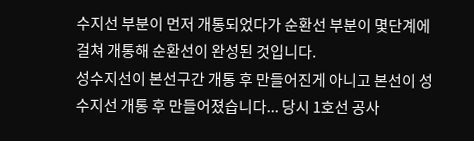수지선 부분이 먼저 개통되었다가 순환선 부분이 몇단계에 걸쳐 개통해 순환선이 완성된 것입니다.
성수지선이 본선구간 개통 후 만들어진게 아니고 본선이 성수지선 개통 후 만들어졌습니다... 당시 1호선 공사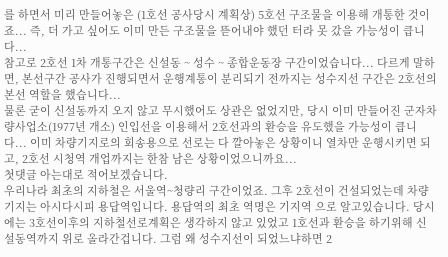를 하면서 미리 만들어놓은 (1호선 공사당시 계획상) 5호선 구조물을 이용해 개통한 것이죠... 즉, 더 가고 싶어도 이미 만든 구조물을 뜯어내야 했던 터라 못 갔을 가능성이 큽니다...
참고로 2호선 1차 개통구간은 신설동 ~ 성수 ~ 종합운동장 구간이었습니다... 다르게 말하면, 본선구간 공사가 진행되면서 운행계통이 분리되기 전까지는 성수지선 구간은 2호선의 본선 역할을 했습니다...
물론 굳이 신설동까지 오지 않고 무시했어도 상관은 없었지만, 당시 이미 만들어진 군자차량사업소(1977년 개소) 인입선을 이용해서 2호선과의 환승을 유도했을 가능성이 큽니다... 이미 차량기지로의 회송용으로 선로는 다 깔아놓은 상황이니 열차만 운행시키면 되고, 2호선 시청역 개업까지는 한참 남은 상황이었으니까요...
첫댓글 아는대로 적어보겠습니다.
우리나라 최초의 지하철은 서울역~청량리 구간이었죠. 그후 2호선이 건설되었는데 차량기지는 아시다시피 용답역입니다. 용답역의 최초 역명은 기지역 으로 알고있습니다. 당시에는 3호선이후의 지하철선로계획은 생각하지 않고 있었고 1호선과 환승을 하기위해 신설동역까지 위로 올라간겁니다. 그럼 왜 성수지선이 되었느냐하면 2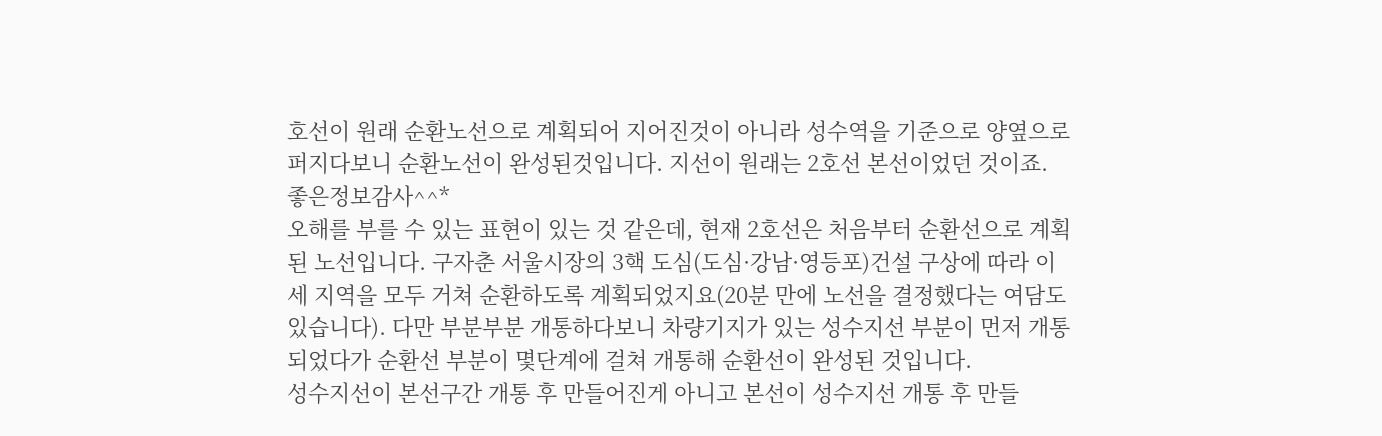호선이 원래 순환노선으로 계획되어 지어진것이 아니라 성수역을 기준으로 양옆으로 퍼지다보니 순환노선이 완성된것입니다. 지선이 원래는 2호선 본선이었던 것이죠.
좋은정보감사^^*
오해를 부를 수 있는 표현이 있는 것 같은데, 현재 2호선은 처음부터 순환선으로 계획된 노선입니다. 구자춘 서울시장의 3핵 도심(도심·강남·영등포)건설 구상에 따라 이 세 지역을 모두 거쳐 순환하도록 계획되었지요(20분 만에 노선을 결정했다는 여담도 있습니다). 다만 부분부분 개통하다보니 차량기지가 있는 성수지선 부분이 먼저 개통되었다가 순환선 부분이 몇단계에 걸쳐 개통해 순환선이 완성된 것입니다.
성수지선이 본선구간 개통 후 만들어진게 아니고 본선이 성수지선 개통 후 만들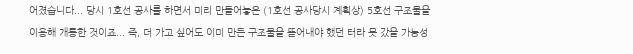어졌습니다... 당시 1호선 공사를 하면서 미리 만들어놓은 (1호선 공사당시 계획상) 5호선 구조물을 이용해 개통한 것이죠... 즉, 더 가고 싶어도 이미 만든 구조물을 뜯어내야 했던 터라 못 갔을 가능성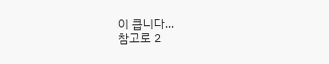이 큽니다...
참고로 2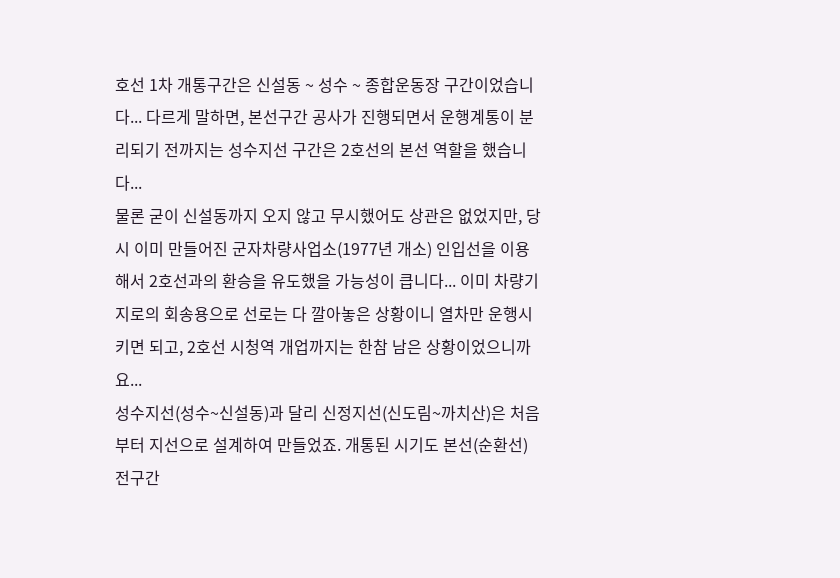호선 1차 개통구간은 신설동 ~ 성수 ~ 종합운동장 구간이었습니다... 다르게 말하면, 본선구간 공사가 진행되면서 운행계통이 분리되기 전까지는 성수지선 구간은 2호선의 본선 역할을 했습니다...
물론 굳이 신설동까지 오지 않고 무시했어도 상관은 없었지만, 당시 이미 만들어진 군자차량사업소(1977년 개소) 인입선을 이용해서 2호선과의 환승을 유도했을 가능성이 큽니다... 이미 차량기지로의 회송용으로 선로는 다 깔아놓은 상황이니 열차만 운행시키면 되고, 2호선 시청역 개업까지는 한참 남은 상황이었으니까요...
성수지선(성수~신설동)과 달리 신정지선(신도림~까치산)은 처음부터 지선으로 설계하여 만들었죠. 개통된 시기도 본선(순환선) 전구간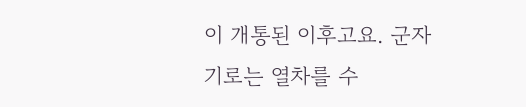이 개통된 이후고요. 군자기로는 열차를 수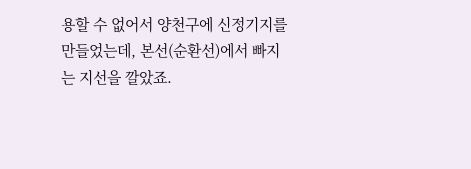용할 수 없어서 양천구에 신정기지를 만들었는데, 본선(순환선)에서 빠지는 지선을 깔았죠.